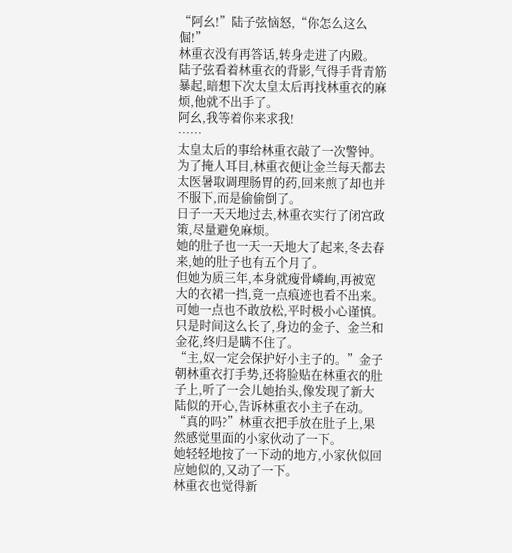“阿幺!”陆子弦恼怒,“你怎么这么倔!”
林重衣没有再答话,转身走进了内殿。
陆子弦看着林重衣的背影,气得手背青筋暴起,暗想下次太皇太后再找林重衣的麻烦,他就不出手了。
阿幺,我等着你来求我!
……
太皇太后的事给林重衣敲了一次警钟。
为了掩人耳目,林重衣便让金兰每天都去太医暑取调理肠胃的药,回来煎了却也并不服下,而是偷偷倒了。
日子一天天地过去,林重衣实行了闭宫政策,尽量避免麻烦。
她的肚子也一天一天地大了起来,冬去春来,她的肚子也有五个月了。
但她为质三年,本身就瘦骨嶙峋,再被宽大的衣裙一挡,竟一点痕迹也看不出来。
可她一点也不敢放松,平时极小心谨慎。
只是时间这么长了,身边的金子、金兰和金花,终归是瞒不住了。
“主,奴一定会保护好小主子的。”金子朝林重衣打手势,还将脸贴在林重衣的肚子上,听了一会儿她抬头,像发现了新大陆似的开心,告诉林重衣小主子在动。
“真的吗?”林重衣把手放在肚子上,果然感觉里面的小家伙动了一下。
她轻轻地按了一下动的地方,小家伙似回应她似的,又动了一下。
林重衣也觉得新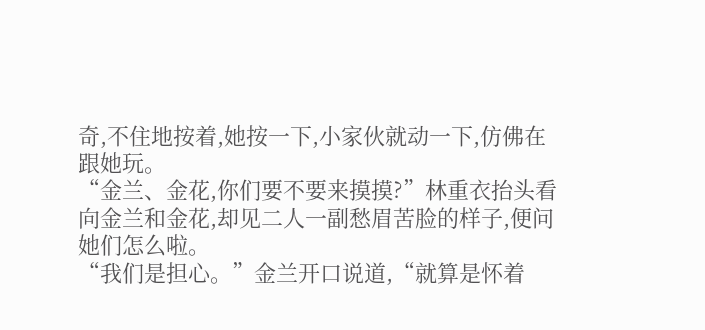奇,不住地按着,她按一下,小家伙就动一下,仿佛在跟她玩。
“金兰、金花,你们要不要来摸摸?”林重衣抬头看向金兰和金花,却见二人一副愁眉苦脸的样子,便问她们怎么啦。
“我们是担心。”金兰开口说道,“就算是怀着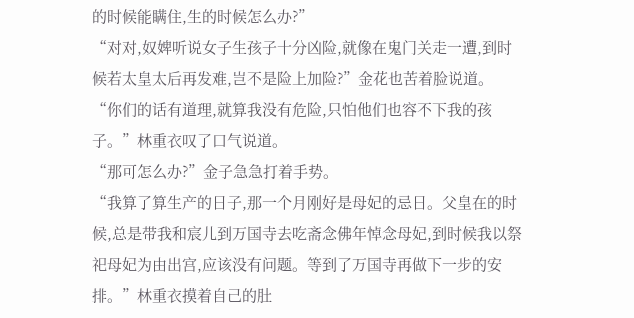的时候能瞒住,生的时候怎么办?”
“对对,奴婢听说女子生孩子十分凶险,就像在鬼门关走一遭,到时候若太皇太后再发难,岂不是险上加险?”金花也苦着脸说道。
“你们的话有道理,就算我没有危险,只怕他们也容不下我的孩子。”林重衣叹了口气说道。
“那可怎么办?”金子急急打着手势。
“我算了算生产的日子,那一个月刚好是母妃的忌日。父皇在的时候,总是带我和宸儿到万国寺去吃斋念佛年悼念母妃,到时候我以祭祀母妃为由出宫,应该没有问题。等到了万国寺再做下一步的安排。”林重衣摸着自己的肚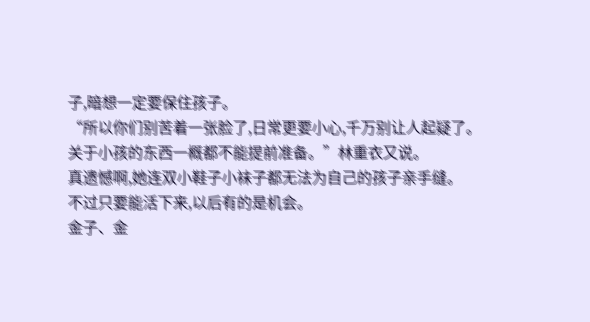子,暗想一定要保住孩子。
“所以你们别苦着一张脸了,日常更要小心,千万别让人起疑了。关于小孩的东西一概都不能提前准备。”林重衣又说。
真遗憾啊,她连双小鞋子小袜子都无法为自己的孩子亲手缝。
不过只要能活下来,以后有的是机会。
金子、金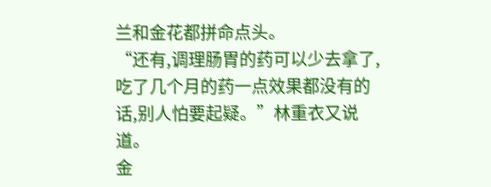兰和金花都拼命点头。
“还有,调理肠胃的药可以少去拿了,吃了几个月的药一点效果都没有的话,别人怕要起疑。”林重衣又说道。
金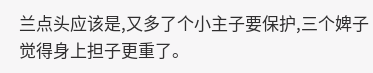兰点头应该是,又多了个小主子要保护,三个婢子觉得身上担子更重了。